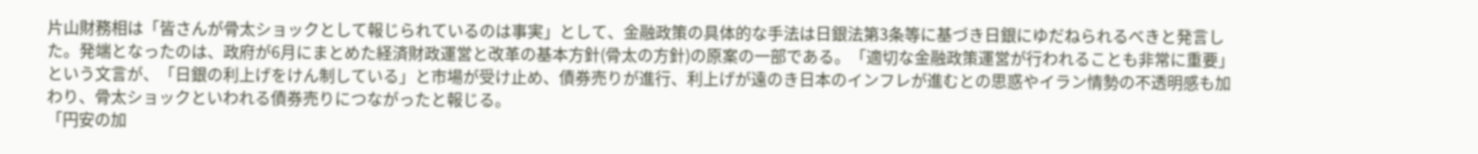片山財務相は「皆さんが骨太ショックとして報じられているのは事実」として、金融政策の具体的な手法は日銀法第3条等に基づき日銀にゆだねられるべきと発言した。発端となったのは、政府が6月にまとめた経済財政運営と改革の基本方針(骨太の方針)の原案の一部である。「適切な金融政策運営が行われることも非常に重要」という文言が、「日銀の利上げをけん制している」と市場が受け止め、債券売りが進行、利上げが遠のき日本のインフレが進むとの思惑やイラン情勢の不透明感も加わり、骨太ショックといわれる債券売りにつながったと報じる。
「円安の加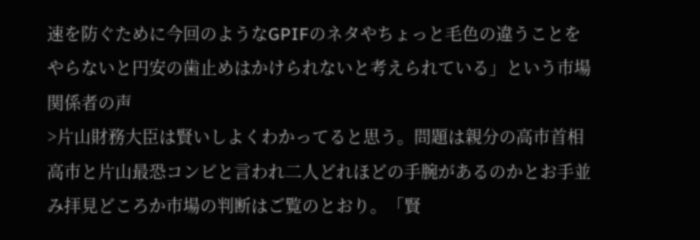速を防ぐために今回のようなGPIFのネタやちょっと毛色の違うことをやらないと円安の歯止めはかけられないと考えられている」という市場関係者の声
>片山財務大臣は賢いしよくわかってると思う。問題は親分の高市首相
高市と片山最恐コンビと言われ二人どれほどの手腕があるのかとお手並み拝見どころか市場の判断はご覧のとおり。「賢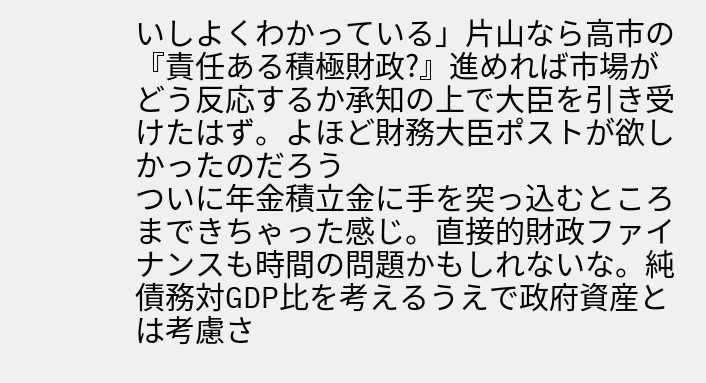いしよくわかっている」片山なら高市の『責任ある積極財政?』進めれば市場がどう反応するか承知の上で大臣を引き受けたはず。よほど財務大臣ポストが欲しかったのだろう
ついに年金積立金に手を突っ込むところまできちゃった感じ。直接的財政ファイナンスも時間の問題かもしれないな。純債務対GDP比を考えるうえで政府資産とは考慮さ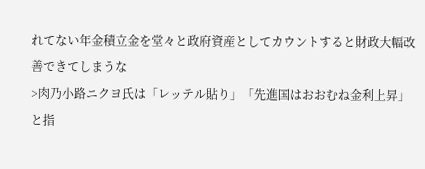れてない年金積立金を堂々と政府資産としてカウントすると財政大幅改善できてしまうな
>肉乃小路ニクヨ氏は「レッテル貼り」「先進国はおおむね金利上昇」と指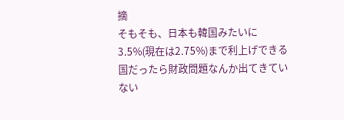摘
そもそも、日本も韓国みたいに3.5%(現在は2.75%)まで利上げできる国だったら財政問題なんか出てきていない